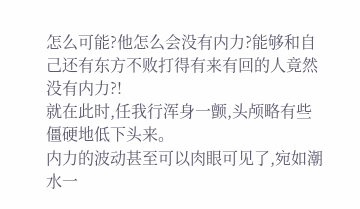怎么可能?他怎么会没有内力?能够和自己还有东方不败打得有来有回的人竟然没有内力?!
就在此时,任我行浑身一颤,头颅略有些僵硬地低下头来。
内力的波动甚至可以肉眼可见了,宛如潮水一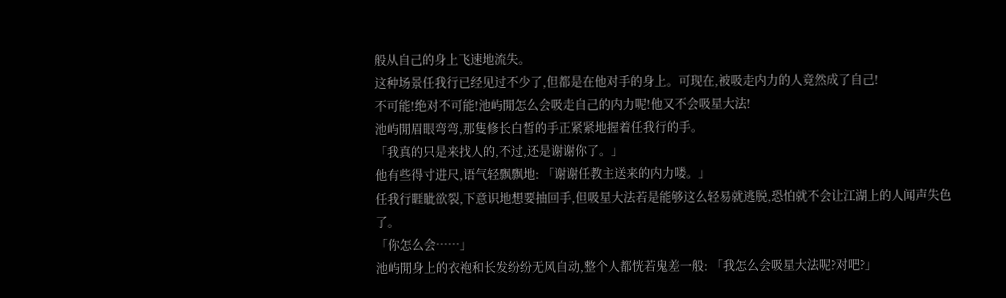般从自己的身上飞速地流失。
这种场景任我行已经见过不少了,但都是在他对手的身上。可现在,被吸走内力的人竟然成了自己!
不可能!绝对不可能!池屿閒怎么会吸走自己的内力呢!他又不会吸星大法!
池屿閒眉眼弯弯,那隻修长白皙的手正紧紧地握着任我行的手。
「我真的只是来找人的,不过,还是谢谢你了。」
他有些得寸进尺,语气轻飘飘地: 「谢谢任教主送来的内力喽。」
任我行睚眦欲裂,下意识地想要抽回手,但吸星大法若是能够这么轻易就逃脱,恐怕就不会让江湖上的人闻声失色了。
「你怎么会……」
池屿閒身上的衣袍和长发纷纷无风自动,整个人都恍若鬼差一般: 「我怎么会吸星大法呢?对吧?」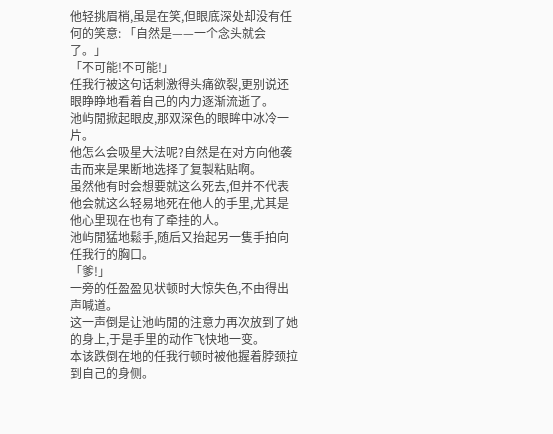他轻挑眉梢,虽是在笑,但眼底深处却没有任何的笑意: 「自然是——一个念头就会了。」
「不可能!不可能!」
任我行被这句话刺激得头痛欲裂,更别说还眼睁睁地看着自己的内力逐渐流逝了。
池屿閒掀起眼皮,那双深色的眼眸中冰冷一片。
他怎么会吸星大法呢?自然是在对方向他袭击而来是果断地选择了复製粘贴啊。
虽然他有时会想要就这么死去,但并不代表他会就这么轻易地死在他人的手里,尤其是他心里现在也有了牵挂的人。
池屿閒猛地鬆手,随后又抬起另一隻手拍向任我行的胸口。
「爹!」
一旁的任盈盈见状顿时大惊失色,不由得出声喊道。
这一声倒是让池屿閒的注意力再次放到了她的身上,于是手里的动作飞快地一变。
本该跌倒在地的任我行顿时被他握着脖颈拉到自己的身侧。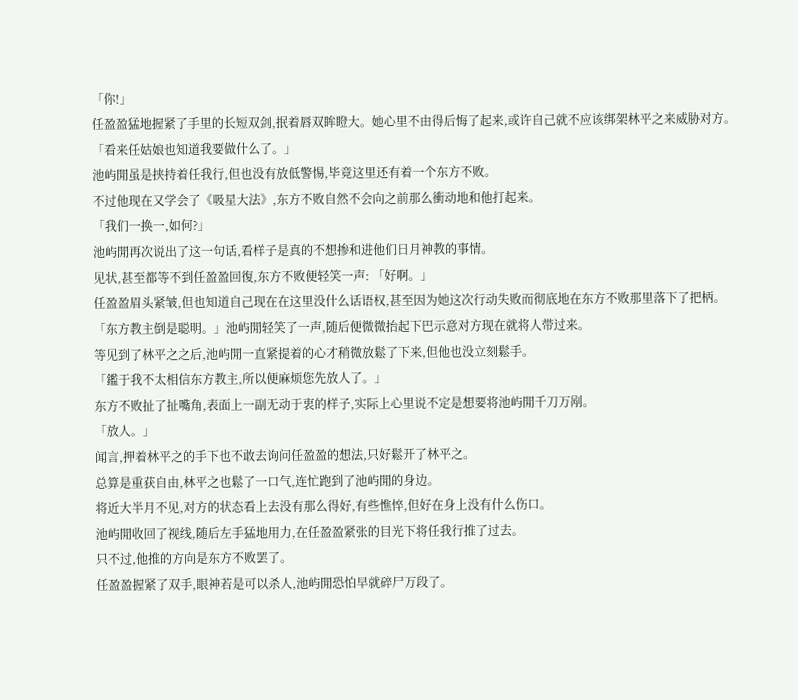「你!」
任盈盈猛地握紧了手里的长短双剑,抿着唇双眸瞪大。她心里不由得后悔了起来,或许自己就不应该绑架林平之来威胁对方。
「看来任姑娘也知道我要做什么了。」
池屿閒虽是挟持着任我行,但也没有放低警惕,毕竟这里还有着一个东方不败。
不过他现在又学会了《吸星大法》,东方不败自然不会向之前那么衝动地和他打起来。
「我们一换一,如何?」
池屿閒再次说出了这一句话,看样子是真的不想掺和进他们日月神教的事情。
见状,甚至都等不到任盈盈回復,东方不败便轻笑一声: 「好啊。」
任盈盈眉头紧皱,但也知道自己现在在这里没什么话语权,甚至因为她这次行动失败而彻底地在东方不败那里落下了把柄。
「东方教主倒是聪明。」池屿閒轻笑了一声,随后便微微抬起下巴示意对方现在就将人带过来。
等见到了林平之之后,池屿閒一直紧提着的心才稍微放鬆了下来,但他也没立刻鬆手。
「鑑于我不太相信东方教主,所以便麻烦您先放人了。」
东方不败扯了扯嘴角,表面上一副无动于衷的样子,实际上心里说不定是想要将池屿閒千刀万剐。
「放人。」
闻言,押着林平之的手下也不敢去询问任盈盈的想法,只好鬆开了林平之。
总算是重获自由,林平之也鬆了一口气,连忙跑到了池屿閒的身边。
将近大半月不见,对方的状态看上去没有那么得好,有些憔悴,但好在身上没有什么伤口。
池屿閒收回了视线,随后左手猛地用力,在任盈盈紧张的目光下将任我行推了过去。
只不过,他推的方向是东方不败罢了。
任盈盈握紧了双手,眼神若是可以杀人,池屿閒恐怕早就碎尸万段了。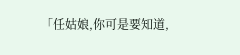「任姑娘,你可是要知道,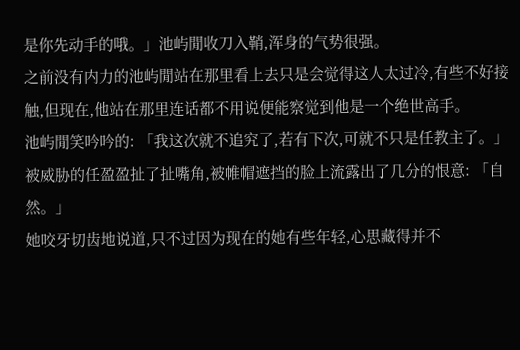是你先动手的哦。」池屿閒收刀入鞘,浑身的气势很强。
之前没有内力的池屿閒站在那里看上去只是会觉得这人太过冷,有些不好接触,但现在,他站在那里连话都不用说便能察觉到他是一个绝世高手。
池屿閒笑吟吟的: 「我这次就不追究了,若有下次,可就不只是任教主了。」
被威胁的任盈盈扯了扯嘴角,被帷帽遮挡的脸上流露出了几分的恨意: 「自然。」
她咬牙切齿地说道,只不过因为现在的她有些年轻,心思藏得并不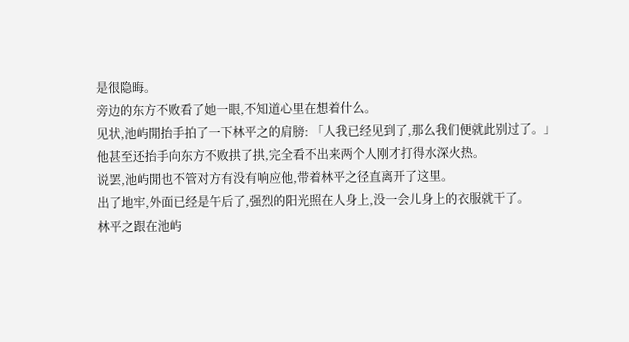是很隐晦。
旁边的东方不败看了她一眼,不知道心里在想着什么。
见状,池屿閒抬手拍了一下林平之的肩膀: 「人我已经见到了,那么我们便就此别过了。」
他甚至还抬手向东方不败拱了拱,完全看不出来两个人刚才打得水深火热。
说罢,池屿閒也不管对方有没有响应他,带着林平之径直离开了这里。
出了地牢,外面已经是午后了,强烈的阳光照在人身上,没一会儿身上的衣服就干了。
林平之跟在池屿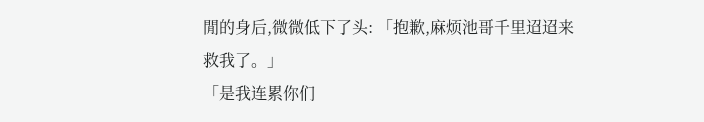閒的身后,微微低下了头: 「抱歉,麻烦池哥千里迢迢来救我了。」
「是我连累你们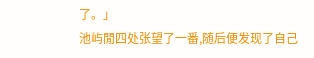了。」
池屿閒四处张望了一番,随后便发现了自己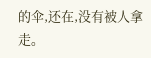的伞,还在,没有被人拿走。